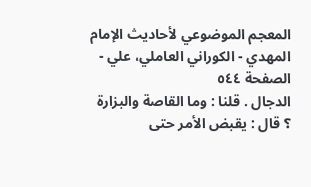المعجم الموضوعي لأحاديث الإمام المهدي - الكوراني العاملي، علي - الصفحة ٥٤٤
الدجال . قلنا : وما القاصة والبزارة ؟ قال : يقبض الأمر حتى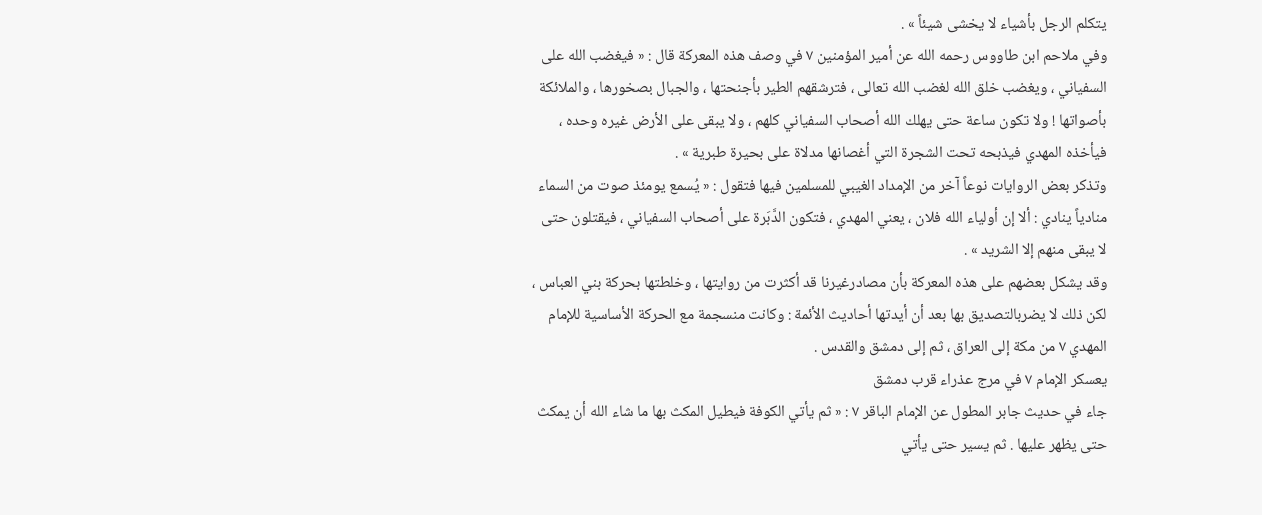يتكلم الرجل بأشياء لا يخشى شيئاً » .
وفي ملاحم ابن طاووس رحمه الله عن أمير المؤمنين ٧ في وصف هذه المعركة قال : « فيغضب الله على السفياني ، ويغضب خلق الله لغضب الله تعالى ، فترشقهم الطير بأجنحتها ، والجبال بصخورها ، والملائكة بأصواتها ! ولا تكون ساعة حتى يهلك الله أصحاب السفياني كلهم ، ولا يبقى على الأرض غيره وحده ، فيأخذه المهدي فيذبحه تحت الشجرة التي أغصانها مدلاة على بحيرة طبرية » .
وتذكر بعض الروايات نوعاً آخر من الإمداد الغيبي للمسلمين فيها فتقول : « يُسمع يومئذ صوت من السماء منادياً ينادي : ألا إن أولياء الله فلان ، يعني المهدي ، فتكون الدَّبَرة على أصحاب السفياني ، فيقتلون حتى لا يبقى منهم إلا الشريد » .
وقد يشكل بعضهم على هذه المعركة بأن مصادرغيرنا قد أكثرت من روايتها ، وخلطتها بحركة بني العباس ، لكن ذلك لا يضربالتصديق بها بعد أن أيدتها أحاديث الأئمة : وكانت منسجمة مع الحركة الأساسية للإمام المهدي ٧ من مكة إلى العراق ، ثم إلى دمشق والقدس .
يعسكر الإمام ٧ في مرج عذراء قرب دمشق
جاء في حديث جابر المطول عن الإمام الباقر ٧ : « ثم يأتي الكوفة فيطيل المكث بها ما شاء الله أن يمكث حتى يظهر عليها . ثم يسير حتى يأتي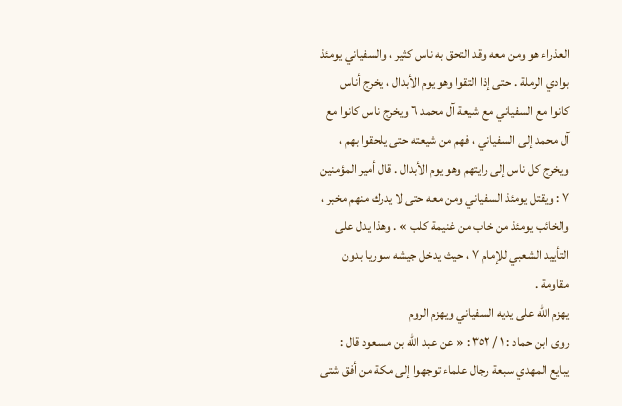العذراء هو ومن معه وقد التحق به ناس كثير ، والسفياني يومئذ بوادي الرملة . حتى إذا التقوا وهو يوم الأبدال ، يخرج أناس كانوا مع السفياني مع شيعة آل محمد ٦ ويخرج ناس كانوا مع آل محمد إلى السفياني ، فهم من شيعته حتى يلحقوا بهم ، ويخرج كل ناس إلى رايتهم وهو يوم الأبدال . قال أمير المؤمنين ٧ : ويقتل يومئذ السفياني ومن معه حتى لا يدرك منهم مخبر ، والخائب يومئذ من خاب من غنيمة كلب » . وهذا يدل على التأييد الشعبي للإمام ٧ ، حيث يدخل جيشه سوريا بدون مقاومة .
يهزم الله على يديه السفياني ويهزم الروم
روى ابن حماد : ١ / ٣٥٢ : « عن عبد الله بن مسعود قال : يبايع المهدي سبعة رجال علماء توجهوا إلى مكة من أفق شتى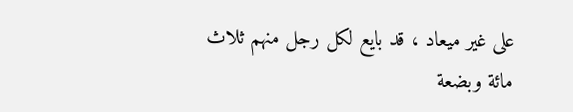على غير ميعاد ، قد بايع لكل رجل منهم ثلاث مائة وبضعة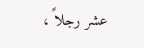عشر رجلاً ،